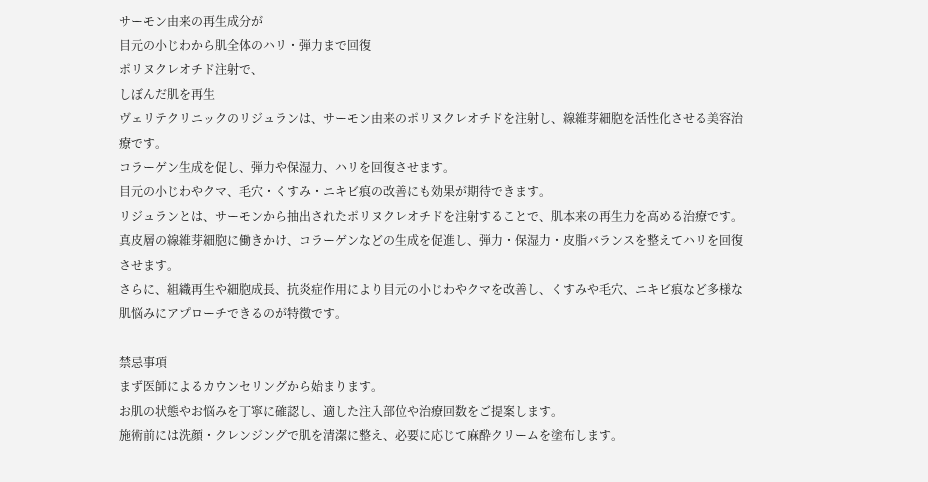サーモン由来の再生成分が
目元の小じわから肌全体のハリ・弾力まで回復
ポリヌクレオチド注射で、
しぼんだ肌を再生
ヴェリテクリニックのリジュランは、サーモン由来のポリヌクレオチドを注射し、線維芽細胞を活性化させる美容治療です。
コラーゲン生成を促し、弾力や保湿力、ハリを回復させます。
目元の小じわやクマ、毛穴・くすみ・ニキビ痕の改善にも効果が期待できます。
リジュランとは、サーモンから抽出されたポリヌクレオチドを注射することで、肌本来の再生力を高める治療です。
真皮層の線維芽細胞に働きかけ、コラーゲンなどの生成を促進し、弾力・保湿力・皮脂バランスを整えてハリを回復させます。
さらに、組織再生や細胞成長、抗炎症作用により目元の小じわやクマを改善し、くすみや毛穴、ニキビ痕など多様な肌悩みにアプローチできるのが特徴です。

禁忌事項
まず医師によるカウンセリングから始まります。
お肌の状態やお悩みを丁寧に確認し、適した注入部位や治療回数をご提案します。
施術前には洗顔・クレンジングで肌を清潔に整え、必要に応じて麻酔クリームを塗布します。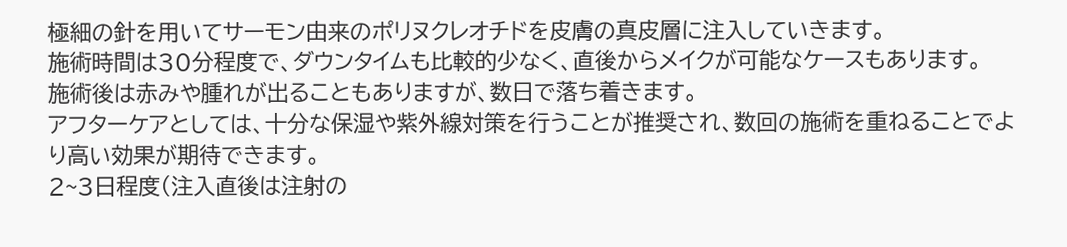極細の針を用いてサーモン由来のポリヌクレオチドを皮膚の真皮層に注入していきます。
施術時間は30分程度で、ダウンタイムも比較的少なく、直後からメイクが可能なケースもあります。
施術後は赤みや腫れが出ることもありますが、数日で落ち着きます。
アフターケアとしては、十分な保湿や紫外線対策を行うことが推奨され、数回の施術を重ねることでより高い効果が期待できます。
2~3日程度(注入直後は注射の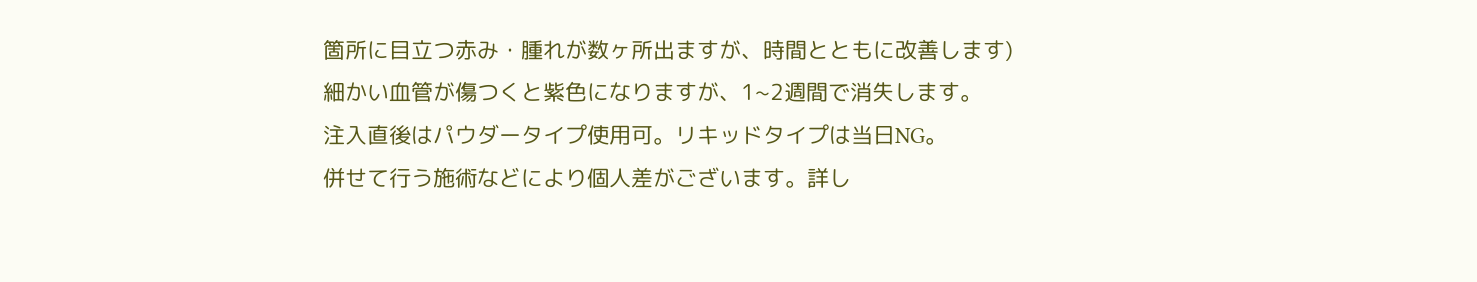箇所に目立つ赤み・腫れが数ヶ所出ますが、時間とともに改善します)
細かい血管が傷つくと紫色になりますが、1~2週間で消失します。
注入直後はパウダータイプ使用可。リキッドタイプは当日NG。
併せて行う施術などにより個人差がございます。詳し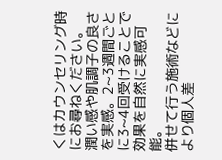くはカウンセリング時にお尋ねください。
潤い感や肌調子の良さを実感。2~3週間ごとに3~4回受けることで効果を自然に実感可能。
併せて行う施術などにより個人差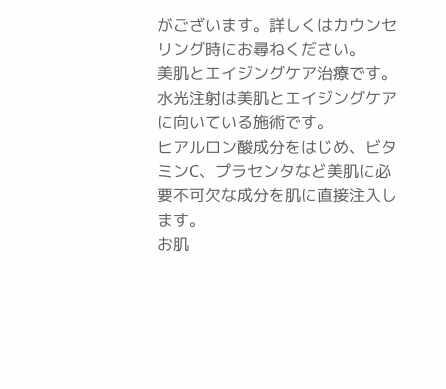がございます。詳しくはカウンセリング時にお尋ねください。
美肌とエイジングケア治療です。
水光注射は美肌とエイジングケアに向いている施術です。
ヒアルロン酸成分をはじめ、ビタミンC、プラセンタなど美肌に必要不可欠な成分を肌に直接注入します。
お肌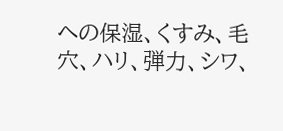への保湿、くすみ、毛穴、ハリ、弾力、シワ、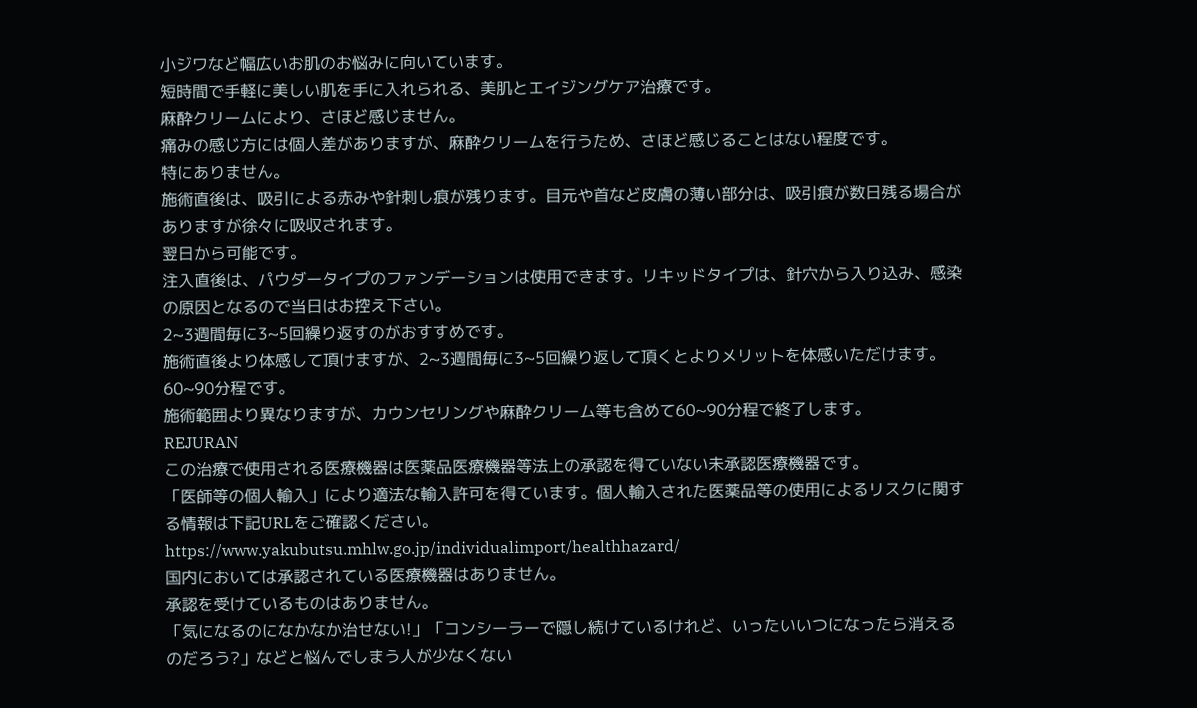小ジワなど幅広いお肌のお悩みに向いています。
短時間で手軽に美しい肌を手に入れられる、美肌とエイジングケア治療です。
麻酔クリームにより、さほど感じません。
痛みの感じ方には個人差がありますが、麻酔クリームを行うため、さほど感じることはない程度です。
特にありません。
施術直後は、吸引による赤みや針刺し痕が残ります。目元や首など皮膚の薄い部分は、吸引痕が数日残る場合がありますが徐々に吸収されます。
翌日から可能です。
注入直後は、パウダータイプのファンデーションは使用できます。リキッドタイプは、針穴から入り込み、感染の原因となるので当日はお控え下さい。
2~3週間毎に3~5回繰り返すのがおすすめです。
施術直後より体感して頂けますが、2~3週間毎に3~5回繰り返して頂くとよりメリットを体感いただけます。
60~90分程です。
施術範囲より異なりますが、カウンセリングや麻酔クリーム等も含めて60~90分程で終了します。
REJURAN
この治療で使用される医療機器は医薬品医療機器等法上の承認を得ていない未承認医療機器です。
「医師等の個人輸入」により適法な輸入許可を得ています。個人輸入された医薬品等の使用によるリスクに関する情報は下記URLをご確認ください。
https://www.yakubutsu.mhlw.go.jp/individualimport/healthhazard/
国内においては承認されている医療機器はありません。
承認を受けているものはありません。
「気になるのになかなか治せない!」「コンシーラーで隠し続けているけれど、いったいいつになったら消えるのだろう?」などと悩んでしまう人が少なくない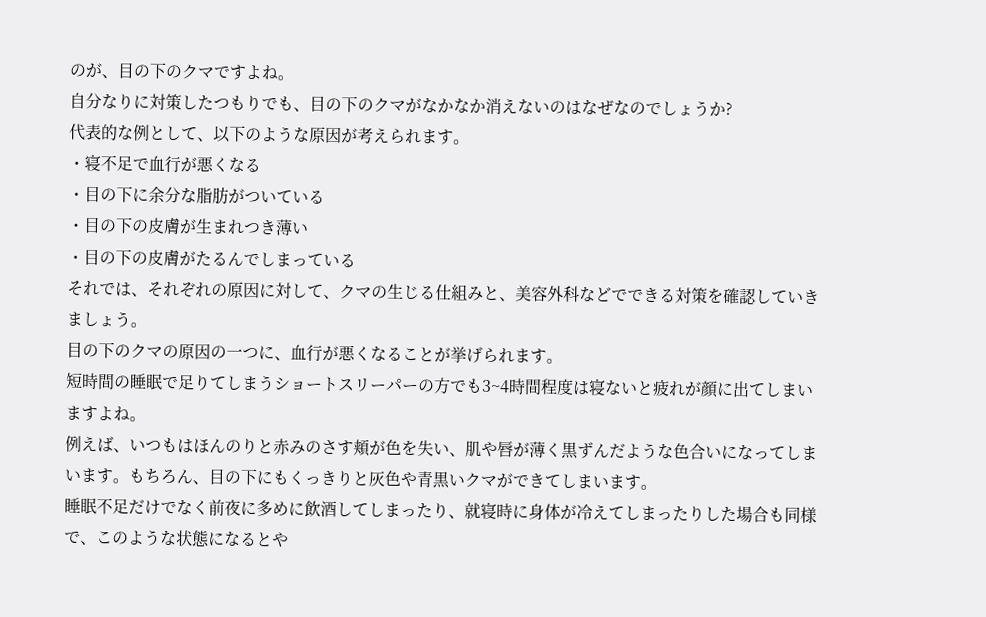のが、目の下のクマですよね。
自分なりに対策したつもりでも、目の下のクマがなかなか消えないのはなぜなのでしょうか?
代表的な例として、以下のような原因が考えられます。
・寝不足で血行が悪くなる
・目の下に余分な脂肪がついている
・目の下の皮膚が生まれつき薄い
・目の下の皮膚がたるんでしまっている
それでは、それぞれの原因に対して、クマの生じる仕組みと、美容外科などでできる対策を確認していきましょう。
目の下のクマの原因の一つに、血行が悪くなることが挙げられます。
短時間の睡眠で足りてしまうショートスリーパーの方でも3~4時間程度は寝ないと疲れが顔に出てしまいますよね。
例えば、いつもはほんのりと赤みのさす頬が色を失い、肌や唇が薄く黒ずんだような色合いになってしまいます。もちろん、目の下にもくっきりと灰色や青黒いクマができてしまいます。
睡眠不足だけでなく前夜に多めに飲酒してしまったり、就寝時に身体が冷えてしまったりした場合も同様で、このような状態になるとや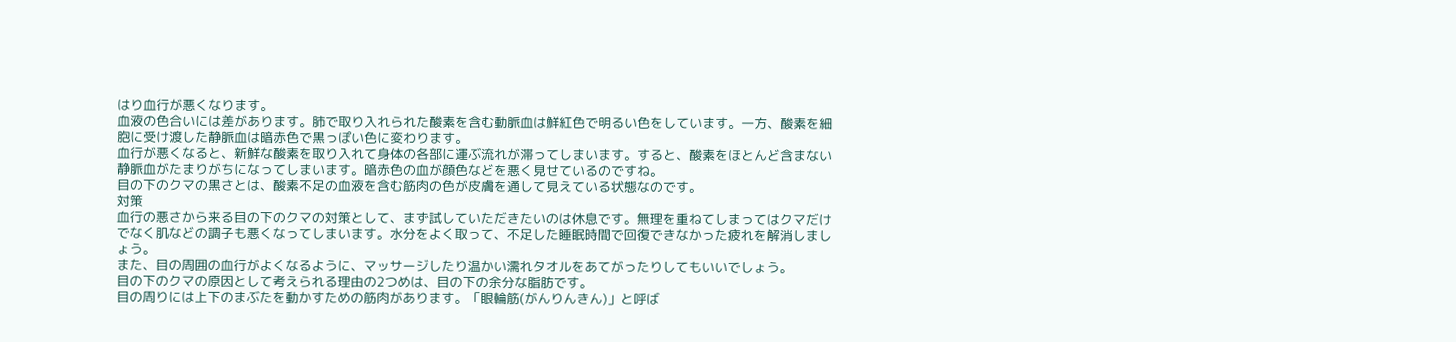はり血行が悪くなります。
血液の色合いには差があります。肺で取り入れられた酸素を含む動脈血は鮮紅色で明るい色をしています。一方、酸素を細胞に受け渡した静脈血は暗赤色で黒っぽい色に変わります。
血行が悪くなると、新鮮な酸素を取り入れて身体の各部に運ぶ流れが滞ってしまいます。すると、酸素をほとんど含まない静脈血がたまりがちになってしまいます。暗赤色の血が顔色などを悪く見せているのですね。
目の下のクマの黒さとは、酸素不足の血液を含む筋肉の色が皮膚を通して見えている状態なのです。
対策
血行の悪さから来る目の下のクマの対策として、まず試していただきたいのは休息です。無理を重ねてしまってはクマだけでなく肌などの調子も悪くなってしまいます。水分をよく取って、不足した睡眠時間で回復できなかった疲れを解消しましょう。
また、目の周囲の血行がよくなるように、マッサージしたり温かい濡れタオルをあてがったりしてもいいでしょう。
目の下のクマの原因として考えられる理由の2つめは、目の下の余分な脂肪です。
目の周りには上下のまぶたを動かすための筋肉があります。「眼輪筋(がんりんきん)」と呼ば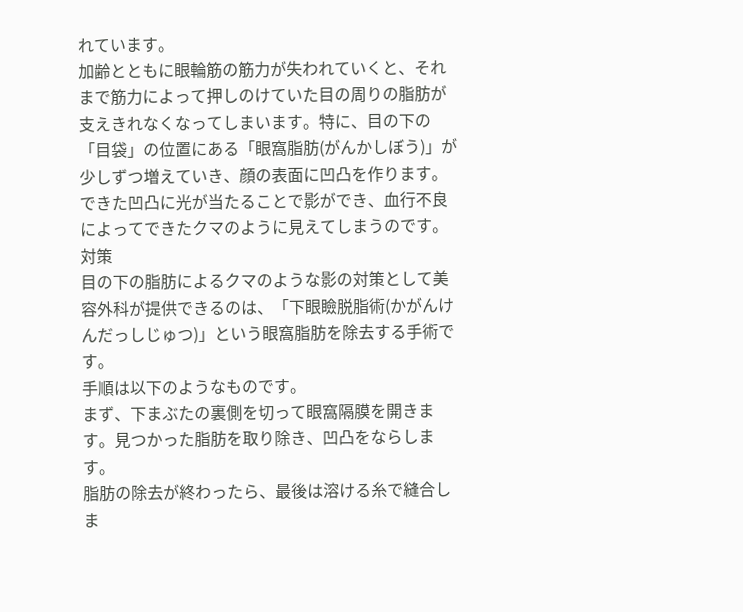れています。
加齢とともに眼輪筋の筋力が失われていくと、それまで筋力によって押しのけていた目の周りの脂肪が支えきれなくなってしまいます。特に、目の下の「目袋」の位置にある「眼窩脂肪(がんかしぼう)」が少しずつ増えていき、顔の表面に凹凸を作ります。
できた凹凸に光が当たることで影ができ、血行不良によってできたクマのように見えてしまうのです。
対策
目の下の脂肪によるクマのような影の対策として美容外科が提供できるのは、「下眼瞼脱脂術(かがんけんだっしじゅつ)」という眼窩脂肪を除去する手術です。
手順は以下のようなものです。
まず、下まぶたの裏側を切って眼窩隔膜を開きます。見つかった脂肪を取り除き、凹凸をならします。
脂肪の除去が終わったら、最後は溶ける糸で縫合しま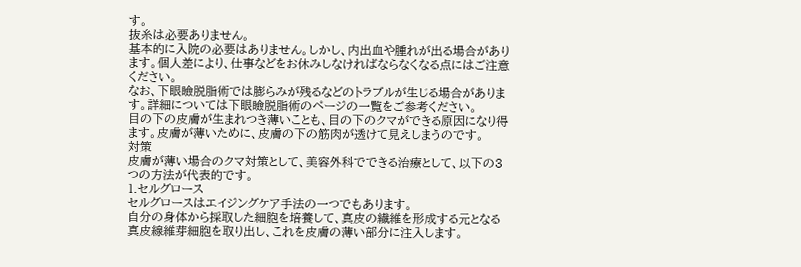す。
抜糸は必要ありません。
基本的に入院の必要はありません。しかし、内出血や腫れが出る場合があります。個人差により、仕事などをお休みしなければならなくなる点にはご注意ください。
なお、下眼瞼脱脂術では膨らみが残るなどのトラブルが生じる場合があります。詳細については下眼瞼脱脂術のページの一覧をご参考ください。
目の下の皮膚が生まれつき薄いことも、目の下のクマができる原因になり得ます。皮膚が薄いために、皮膚の下の筋肉が透けて見えしまうのです。
対策
皮膚が薄い場合のクマ対策として、美容外科でできる治療として、以下の3つの方法が代表的です。
1.セルグロース
セルグロースはエイジングケア手法の一つでもあります。
自分の身体から採取した細胞を培養して、真皮の繊維を形成する元となる真皮線維芽細胞を取り出し、これを皮膚の薄い部分に注入します。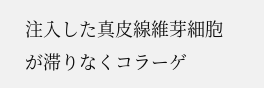注入した真皮線維芽細胞が滞りなくコラーゲ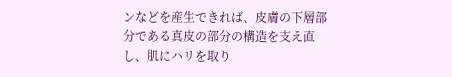ンなどを産生できれば、皮膚の下層部分である真皮の部分の構造を支え直し、肌にハリを取り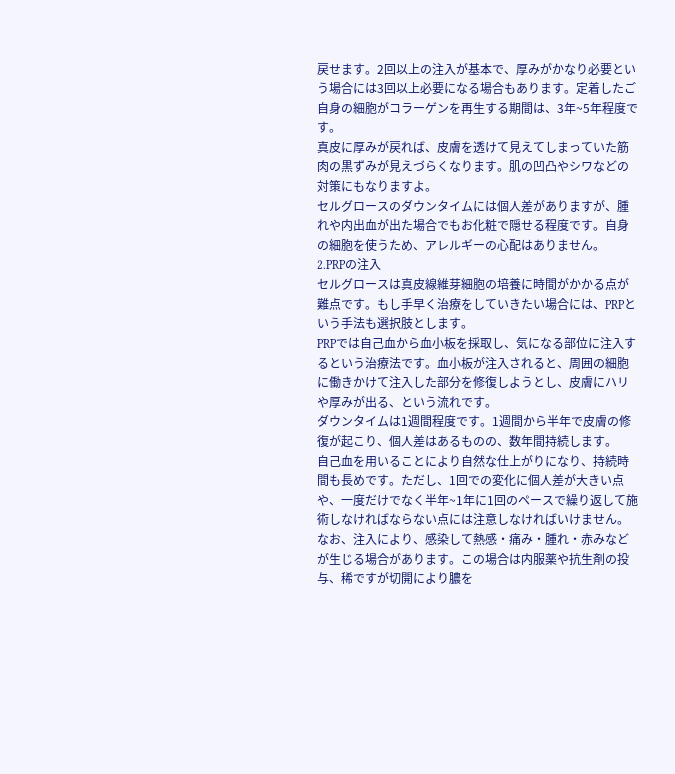戻せます。2回以上の注入が基本で、厚みがかなり必要という場合には3回以上必要になる場合もあります。定着したご自身の細胞がコラーゲンを再生する期間は、3年~5年程度です。
真皮に厚みが戻れば、皮膚を透けて見えてしまっていた筋肉の黒ずみが見えづらくなります。肌の凹凸やシワなどの対策にもなりますよ。
セルグロースのダウンタイムには個人差がありますが、腫れや内出血が出た場合でもお化粧で隠せる程度です。自身の細胞を使うため、アレルギーの心配はありません。
2.PRPの注入
セルグロースは真皮線維芽細胞の培養に時間がかかる点が難点です。もし手早く治療をしていきたい場合には、PRPという手法も選択肢とします。
PRPでは自己血から血小板を採取し、気になる部位に注入するという治療法です。血小板が注入されると、周囲の細胞に働きかけて注入した部分を修復しようとし、皮膚にハリや厚みが出る、という流れです。
ダウンタイムは1週間程度です。1週間から半年で皮膚の修復が起こり、個人差はあるものの、数年間持続します。
自己血を用いることにより自然な仕上がりになり、持続時間も長めです。ただし、1回での変化に個人差が大きい点や、一度だけでなく半年~1年に1回のペースで繰り返して施術しなければならない点には注意しなければいけません。
なお、注入により、感染して熱感・痛み・腫れ・赤みなどが生じる場合があります。この場合は内服薬や抗生剤の投与、稀ですが切開により膿を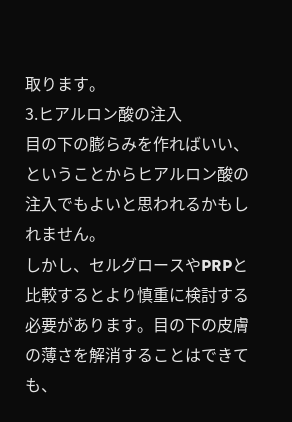取ります。
3.ヒアルロン酸の注入
目の下の膨らみを作ればいい、ということからヒアルロン酸の注入でもよいと思われるかもしれません。
しかし、セルグロースやPRPと比較するとより慎重に検討する必要があります。目の下の皮膚の薄さを解消することはできても、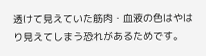透けて見えていた筋肉・血液の色はやはり見えてしまう恐れがあるためです。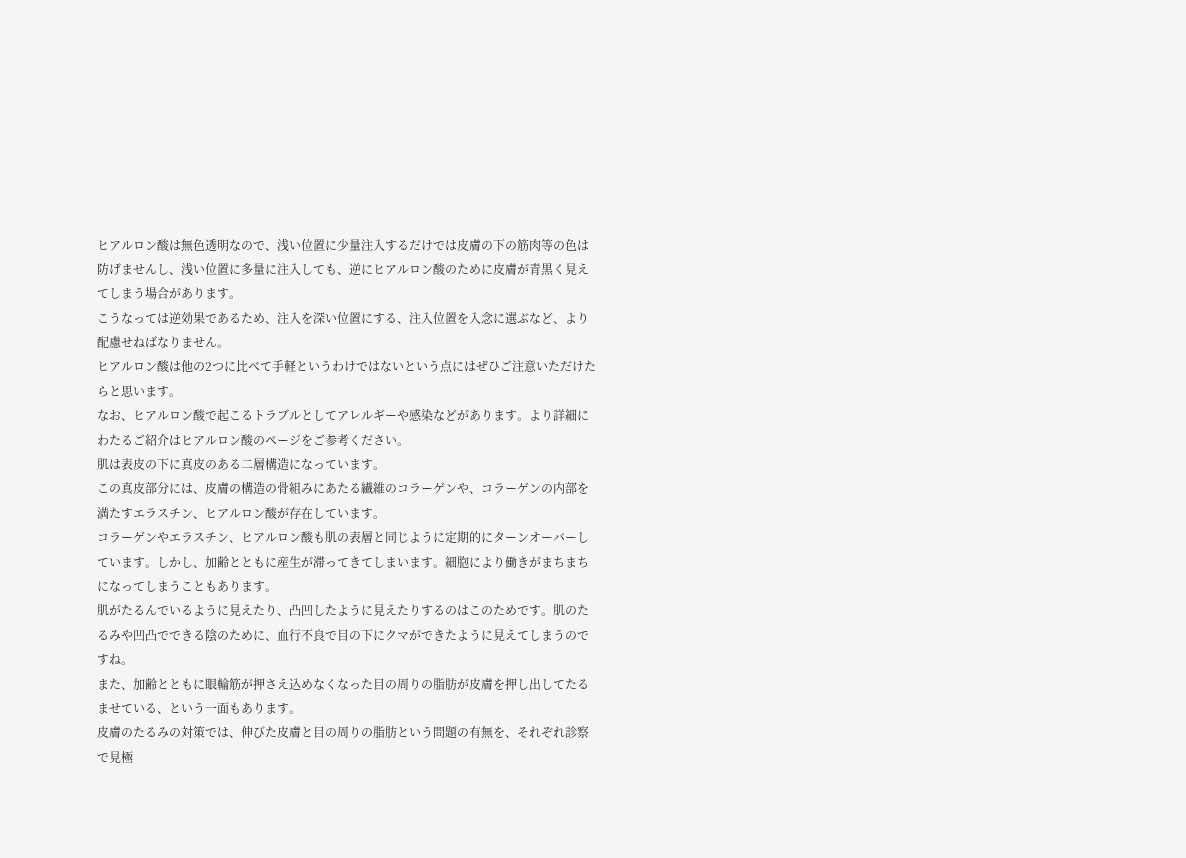ヒアルロン酸は無色透明なので、浅い位置に少量注入するだけでは皮膚の下の筋肉等の色は防げませんし、浅い位置に多量に注入しても、逆にヒアルロン酸のために皮膚が青黒く見えてしまう場合があります。
こうなっては逆効果であるため、注入を深い位置にする、注入位置を入念に選ぶなど、より配慮せねばなりません。
ヒアルロン酸は他の2つに比べて手軽というわけではないという点にはぜひご注意いただけたらと思います。
なお、ヒアルロン酸で起こるトラブルとしてアレルギーや感染などがあります。より詳細にわたるご紹介はヒアルロン酸のページをご参考ください。
肌は表皮の下に真皮のある二層構造になっています。
この真皮部分には、皮膚の構造の骨組みにあたる繊維のコラーゲンや、コラーゲンの内部を満たすエラスチン、ヒアルロン酸が存在しています。
コラーゲンやエラスチン、ヒアルロン酸も肌の表層と同じように定期的にターンオーバーしています。しかし、加齢とともに産生が滞ってきてしまいます。細胞により働きがまちまちになってしまうこともあります。
肌がたるんでいるように見えたり、凸凹したように見えたりするのはこのためです。肌のたるみや凹凸でできる陰のために、血行不良で目の下にクマができたように見えてしまうのですね。
また、加齢とともに眼輪筋が押さえ込めなくなった目の周りの脂肪が皮膚を押し出してたるませている、という一面もあります。
皮膚のたるみの対策では、伸びた皮膚と目の周りの脂肪という問題の有無を、それぞれ診察で見極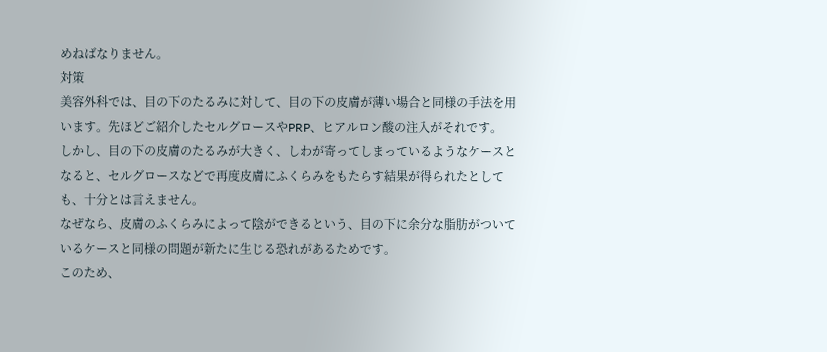めねばなりません。
対策
美容外科では、目の下のたるみに対して、目の下の皮膚が薄い場合と同様の手法を用います。先ほどご紹介したセルグロースやPRP、ヒアルロン酸の注入がそれです。
しかし、目の下の皮膚のたるみが大きく、しわが寄ってしまっているようなケースとなると、セルグロースなどで再度皮膚にふくらみをもたらす結果が得られたとしても、十分とは言えません。
なぜなら、皮膚のふくらみによって陰ができるという、目の下に余分な脂肪がついているケースと同様の問題が新たに生じる恐れがあるためです。
このため、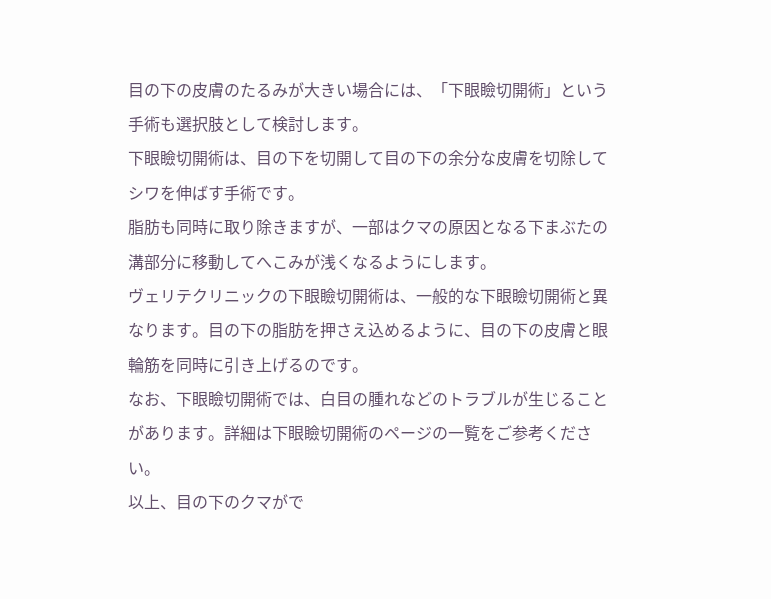目の下の皮膚のたるみが大きい場合には、「下眼瞼切開術」という手術も選択肢として検討します。
下眼瞼切開術は、目の下を切開して目の下の余分な皮膚を切除してシワを伸ばす手術です。
脂肪も同時に取り除きますが、一部はクマの原因となる下まぶたの溝部分に移動してへこみが浅くなるようにします。
ヴェリテクリニックの下眼瞼切開術は、一般的な下眼瞼切開術と異なります。目の下の脂肪を押さえ込めるように、目の下の皮膚と眼輪筋を同時に引き上げるのです。
なお、下眼瞼切開術では、白目の腫れなどのトラブルが生じることがあります。詳細は下眼瞼切開術のページの一覧をご参考ください。
以上、目の下のクマがで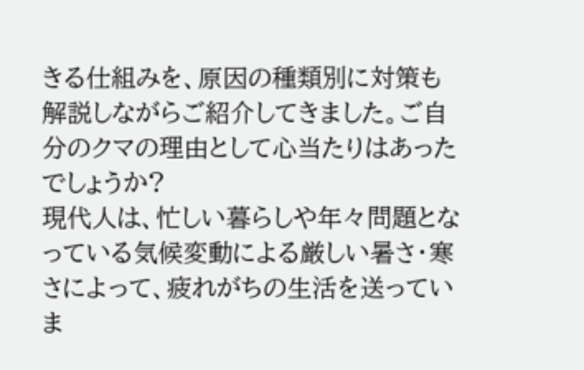きる仕組みを、原因の種類別に対策も解説しながらご紹介してきました。ご自分のクマの理由として心当たりはあったでしょうか?
現代人は、忙しい暮らしや年々問題となっている気候変動による厳しい暑さ・寒さによって、疲れがちの生活を送っていま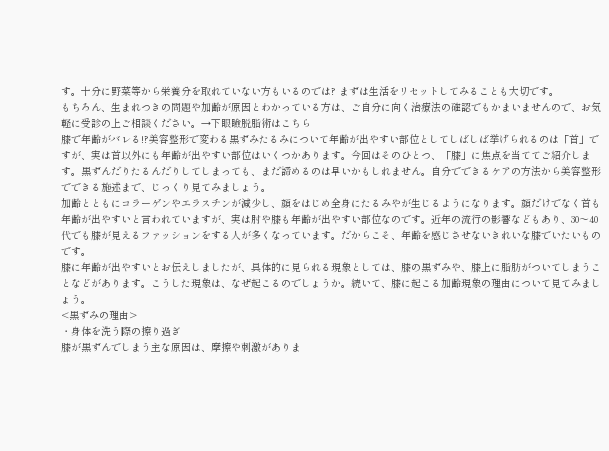す。十分に野菜等から栄養分を取れていない方もいるのでは? まずは生活をリセットしてみることも大切です。
もちろん、生まれつきの問題や加齢が原因とわかっている方は、ご自分に向く治療法の確認でもかまいませんので、お気軽に受診の上ご相談ください。→下眼瞼脱脂術はこちら
膝で年齢がバレる!?美容整形で変わる黒ずみたるみについて年齢が出やすい部位としてしばしば挙げられるのは「首」ですが、実は首以外にも年齢が出やすい部位はいくつかあります。今回はそのひとつ、「膝」に焦点を当ててご紹介します。黒ずんだりたるんだりしてしまっても、まだ諦めるのは早いかもしれません。自分でできるケアの方法から美容整形でできる施述まで、じっくり見てみましょう。
加齢とともにコラーゲンやエラスチンが減少し、顔をはじめ全身にたるみやが生じるようになります。顔だけでなく首も年齢が出やすいと言われていますが、実は肘や膝も年齢が出やすい部位なのです。近年の流行の影響などもあり、30〜40代でも膝が見えるファッションをする人が多くなっています。だからこそ、年齢を感じさせないきれいな膝でいたいものです。
膝に年齢が出やすいとお伝えしましたが、具体的に見られる現象としては、膝の黒ずみや、膝上に脂肪がついてしまうことなどがあります。こうした現象は、なぜ起こるのでしょうか。続いて、膝に起こる加齢現象の理由について見てみましょう。
<黒ずみの理由>
・身体を洗う際の擦り過ぎ
膝が黒ずんでしまう主な原因は、摩擦や刺激がありま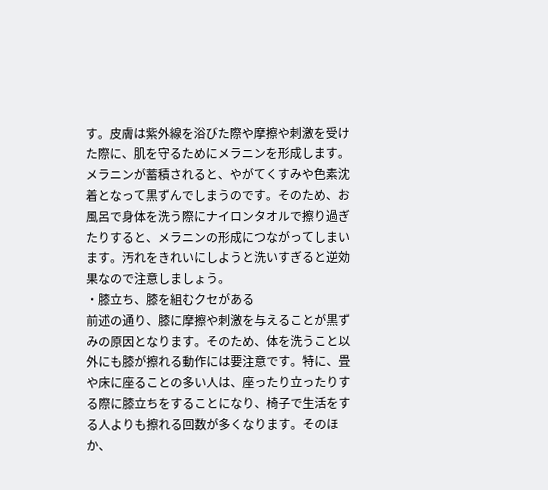す。皮膚は紫外線を浴びた際や摩擦や刺激を受けた際に、肌を守るためにメラニンを形成します。メラニンが蓄積されると、やがてくすみや色素沈着となって黒ずんでしまうのです。そのため、お風呂で身体を洗う際にナイロンタオルで擦り過ぎたりすると、メラニンの形成につながってしまいます。汚れをきれいにしようと洗いすぎると逆効果なので注意しましょう。
・膝立ち、膝を組むクセがある
前述の通り、膝に摩擦や刺激を与えることが黒ずみの原因となります。そのため、体を洗うこと以外にも膝が擦れる動作には要注意です。特に、畳や床に座ることの多い人は、座ったり立ったりする際に膝立ちをすることになり、椅子で生活をする人よりも擦れる回数が多くなります。そのほか、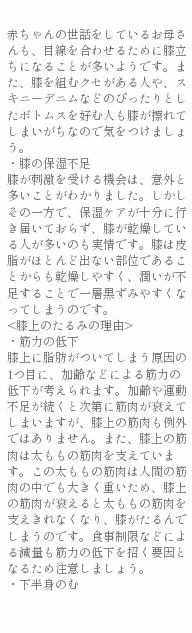赤ちゃんの世話をしているお母さんも、目線を合わせるために膝立ちになることが多いようです。また、膝を組むクセがある人や、スキニーデニムなどのぴったりとしたボトムスを好む人も膝が擦れてしまいがちなので気をつけましょう。
・膝の保湿不足
膝が刺激を受ける機会は、意外と多いことがわかりました。しかしその一方で、保湿ケアが十分に行き届いておらず、膝が乾燥している人が多いのも実情です。膝は皮脂がほとんど出ない部位であることからも乾燥しやすく、潤いが不足することで一層黒ずみやすくなってしまうのです。
<膝上のたるみの理由>
・筋力の低下
膝上に脂肪がついてしまう原因の1つ目に、加齢などによる筋力の低下が考えられます。加齢や運動不足が続くと次第に筋肉が衰えてしまいますが、膝上の筋肉も例外ではありません。また、膝上の筋肉は太ももの筋肉を支えています。この太ももの筋肉は人間の筋肉の中でも大きく重いため、膝上の筋肉が衰えると太ももの筋肉を支えきれなくなり、膝がたるんでしまうのです。食事制限などによる減量も筋力の低下を招く要因となるため注意しましょう。
・下半身のむ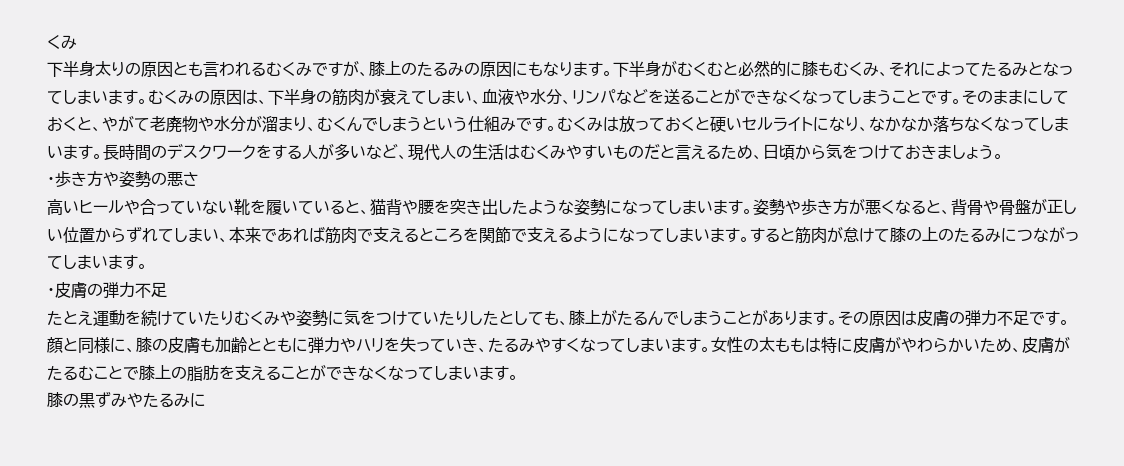くみ
下半身太りの原因とも言われるむくみですが、膝上のたるみの原因にもなります。下半身がむくむと必然的に膝もむくみ、それによってたるみとなってしまいます。むくみの原因は、下半身の筋肉が衰えてしまい、血液や水分、リンパなどを送ることができなくなってしまうことです。そのままにしておくと、やがて老廃物や水分が溜まり、むくんでしまうという仕組みです。むくみは放っておくと硬いセルライトになり、なかなか落ちなくなってしまいます。長時間のデスクワークをする人が多いなど、現代人の生活はむくみやすいものだと言えるため、日頃から気をつけておきましょう。
・歩き方や姿勢の悪さ
高いヒールや合っていない靴を履いていると、猫背や腰を突き出したような姿勢になってしまいます。姿勢や歩き方が悪くなると、背骨や骨盤が正しい位置からずれてしまい、本来であれば筋肉で支えるところを関節で支えるようになってしまいます。すると筋肉が怠けて膝の上のたるみにつながってしまいます。
・皮膚の弾力不足
たとえ運動を続けていたりむくみや姿勢に気をつけていたりしたとしても、膝上がたるんでしまうことがあります。その原因は皮膚の弾力不足です。顔と同様に、膝の皮膚も加齢とともに弾力やハリを失っていき、たるみやすくなってしまいます。女性の太ももは特に皮膚がやわらかいため、皮膚がたるむことで膝上の脂肪を支えることができなくなってしまいます。
膝の黒ずみやたるみに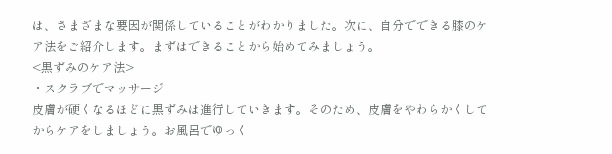は、さまざまな要因が関係していることがわかりました。次に、自分でできる膝のケア法をご紹介します。まずはできることから始めてみましょう。
<黒ずみのケア法>
・スクラブでマッサージ
皮膚が硬くなるほどに黒ずみは進行していきます。そのため、皮膚をやわらかくしてからケアをしましょう。お風呂でゆっく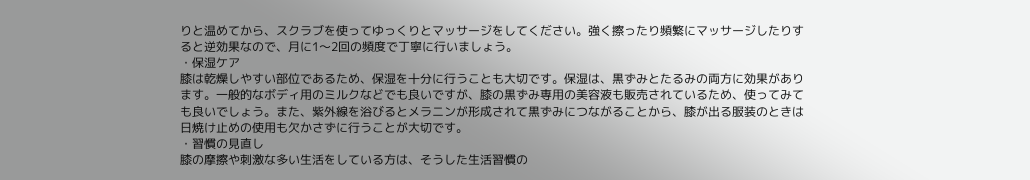りと温めてから、スクラブを使ってゆっくりとマッサージをしてください。強く擦ったり頻繁にマッサージしたりすると逆効果なので、月に1〜2回の頻度で丁寧に行いましょう。
・保湿ケア
膝は乾燥しやすい部位であるため、保湿を十分に行うことも大切です。保湿は、黒ずみとたるみの両方に効果があります。一般的なボディ用のミルクなどでも良いですが、膝の黒ずみ専用の美容液も販売されているため、使ってみても良いでしょう。また、紫外線を浴びるとメラニンが形成されて黒ずみにつながることから、膝が出る服装のときは日焼け止めの使用も欠かさずに行うことが大切です。
・習慣の見直し
膝の摩擦や刺激な多い生活をしている方は、そうした生活習慣の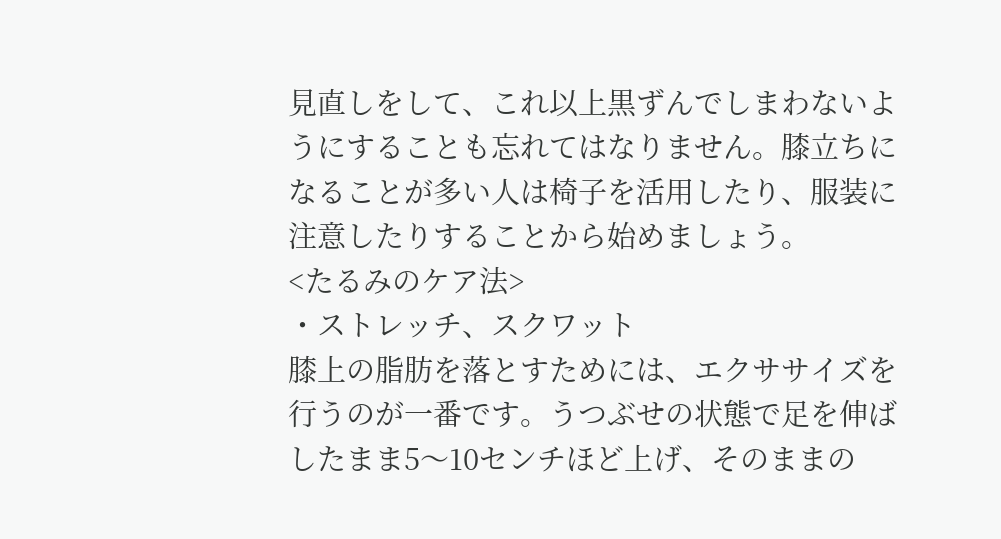見直しをして、これ以上黒ずんでしまわないようにすることも忘れてはなりません。膝立ちになることが多い人は椅子を活用したり、服装に注意したりすることから始めましょう。
<たるみのケア法>
・ストレッチ、スクワット
膝上の脂肪を落とすためには、エクササイズを行うのが一番です。うつぶせの状態で足を伸ばしたまま5〜10センチほど上げ、そのままの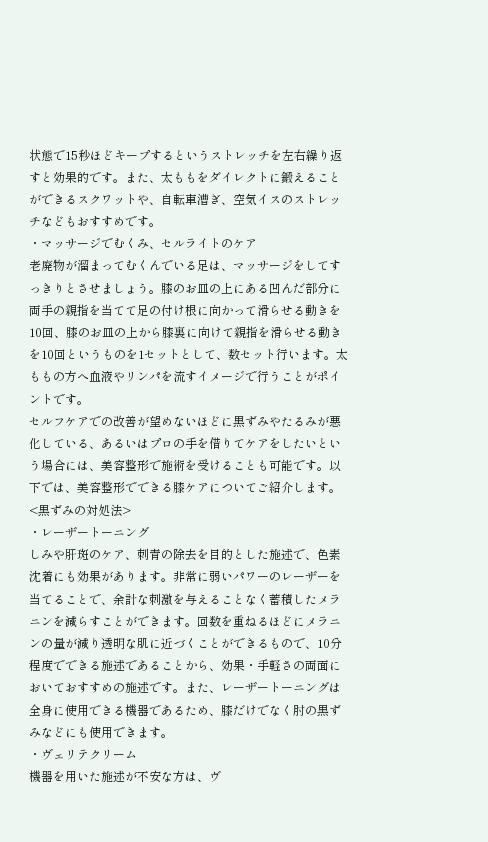状態で15秒ほどキープするというストレッチを左右繰り返すと効果的です。また、太ももをダイレクトに鍛えることができるスクワットや、自転車漕ぎ、空気イスのストレッチなどもおすすめです。
・マッサージでむくみ、セルライトのケア
老廃物が溜まってむくんでいる足は、マッサージをしてすっきりとさせましょう。膝のお皿の上にある凹んだ部分に両手の親指を当てて足の付け根に向かって滑らせる動きを10回、膝のお皿の上から膝裏に向けて親指を滑らせる動きを10回というものを1セットとして、数セット行います。太ももの方へ血液やリンパを流すイメージで行うことがポイントです。
セルフケアでの改善が望めないほどに黒ずみやたるみが悪化している、あるいはプロの手を借りてケアをしたいという場合には、美容整形で施術を受けることも可能です。以下では、美容整形でできる膝ケアについてご紹介します。
<黒ずみの対処法>
・レーザートーニング
しみや肝斑のケア、刺青の除去を目的とした施述で、色素沈着にも効果があります。非常に弱いパワーのレーザーを当てることで、余計な刺激を与えることなく蓄積したメラニンを減らすことができます。回数を重ねるほどにメラニンの量が減り透明な肌に近づくことができるもので、10分程度でできる施述であることから、効果・手軽さの両面においておすすめの施述です。また、レーザートーニングは全身に使用できる機器であるため、膝だけでなく肘の黒ずみなどにも使用できます。
・ヴェリテクリーム
機器を用いた施述が不安な方は、ヴ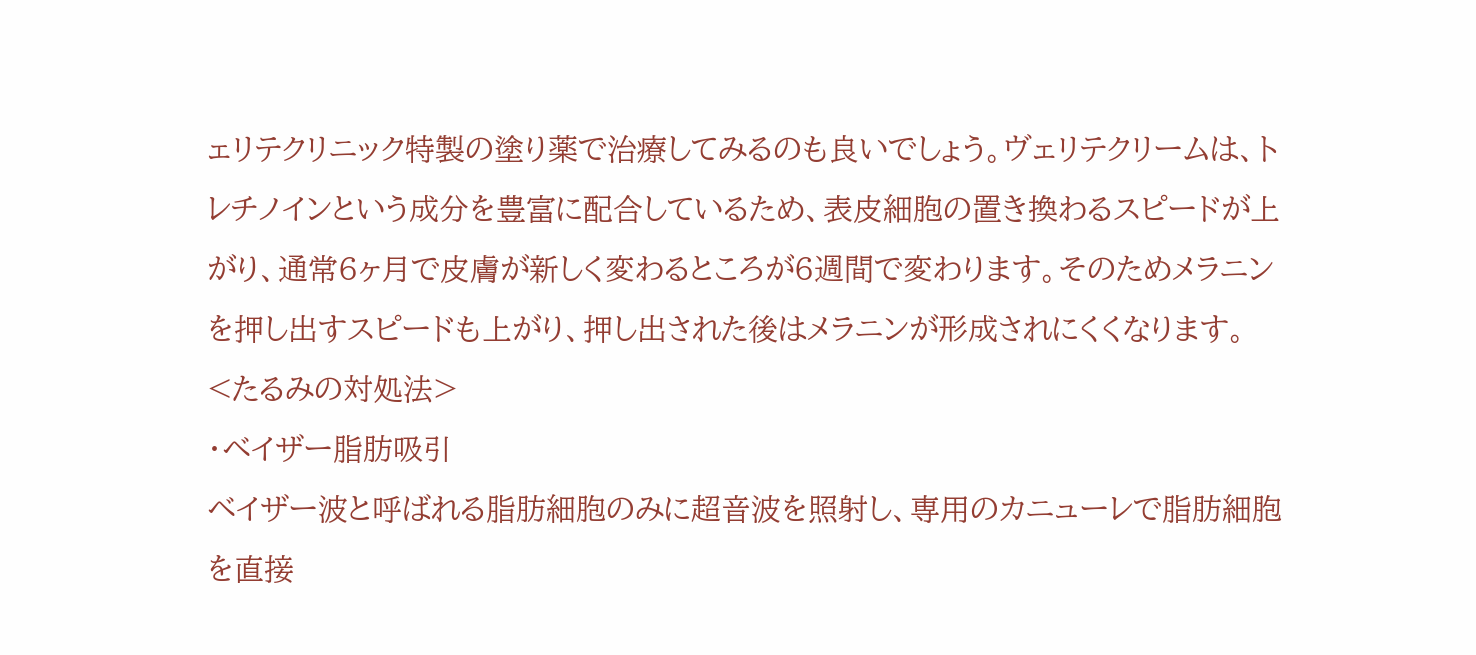ェリテクリニック特製の塗り薬で治療してみるのも良いでしょう。ヴェリテクリームは、トレチノインという成分を豊富に配合しているため、表皮細胞の置き換わるスピードが上がり、通常6ヶ月で皮膚が新しく変わるところが6週間で変わります。そのためメラニンを押し出すスピードも上がり、押し出された後はメラニンが形成されにくくなります。
<たるみの対処法>
・ベイザー脂肪吸引
ベイザー波と呼ばれる脂肪細胞のみに超音波を照射し、専用のカニューレで脂肪細胞を直接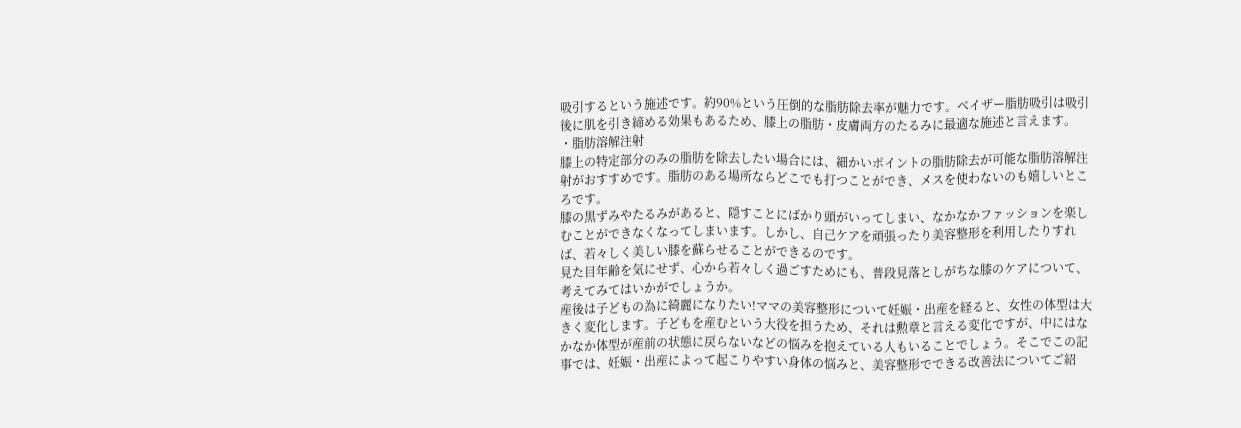吸引するという施述です。約90%という圧倒的な脂肪除去率が魅力です。ベイザー脂肪吸引は吸引後に肌を引き締める効果もあるため、膝上の脂肪・皮膚両方のたるみに最適な施述と言えます。
・脂肪溶解注射
膝上の特定部分のみの脂肪を除去したい場合には、細かいポイントの脂肪除去が可能な脂肪溶解注射がおすすめです。脂肪のある場所ならどこでも打つことができ、メスを使わないのも嬉しいところです。
膝の黒ずみやたるみがあると、隠すことにばかり頭がいってしまい、なかなかファッションを楽しむことができなくなってしまいます。しかし、自己ケアを頑張ったり美容整形を利用したりすれば、若々しく美しい膝を蘇らせることができるのです。
見た目年齢を気にせず、心から若々しく過ごすためにも、普段見落としがちな膝のケアについて、考えてみてはいかがでしょうか。
産後は子どもの為に綺麗になりたい!ママの美容整形について妊娠・出産を経ると、女性の体型は大きく変化します。子どもを産むという大役を担うため、それは勲章と言える変化ですが、中にはなかなか体型が産前の状態に戻らないなどの悩みを抱えている人もいることでしょう。そこでこの記事では、妊娠・出産によって起こりやすい身体の悩みと、美容整形でできる改善法についてご紹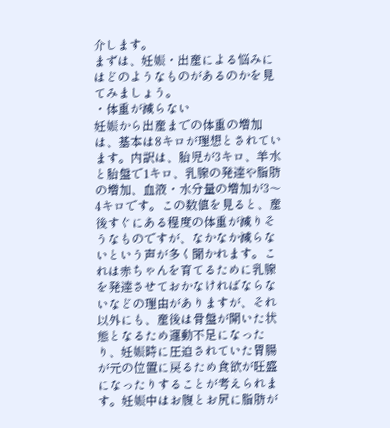介します。
まずは、妊娠・出産による悩みにはどのようなものがあるのかを見てみましょう。
・体重が減らない
妊娠から出産までの体重の増加は、基本は8キロが理想とされています。内訳は、胎児が3キロ、羊水と胎盤で1キロ、乳腺の発達や脂肪の増加、血液・水分量の増加が3〜4キロです。この数値を見ると、産後すぐにある程度の体重が減りそうなものですが、なかなか減らないという声が多く聞かれます。これは赤ちゃんを育てるために乳腺を発達させておかなければならないなどの理由がありますが、それ以外にも、産後は骨盤が開いた状態となるため運動不足になったり、妊娠時に圧迫されていた胃腸が元の位置に戻るため食欲が旺盛になったりすることが考えられます。妊娠中はお腹とお尻に脂肪が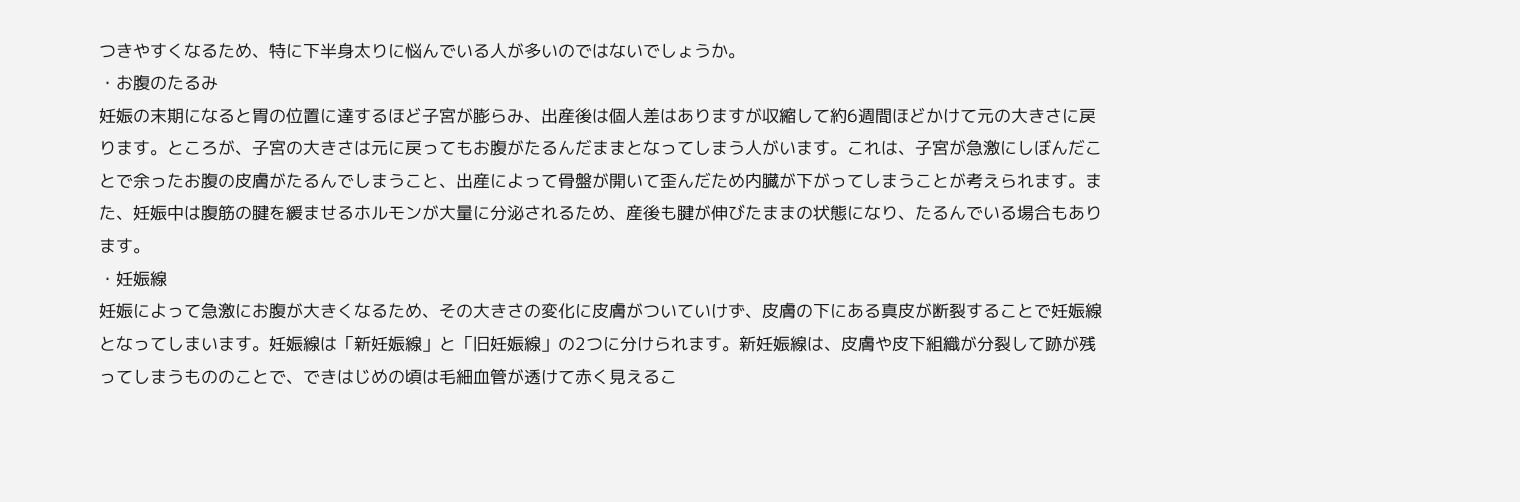つきやすくなるため、特に下半身太りに悩んでいる人が多いのではないでしょうか。
・お腹のたるみ
妊娠の末期になると胃の位置に達するほど子宮が膨らみ、出産後は個人差はありますが収縮して約6週間ほどかけて元の大きさに戻ります。ところが、子宮の大きさは元に戻ってもお腹がたるんだままとなってしまう人がいます。これは、子宮が急激にしぼんだことで余ったお腹の皮膚がたるんでしまうこと、出産によって骨盤が開いて歪んだため内臓が下がってしまうことが考えられます。また、妊娠中は腹筋の腱を緩ませるホルモンが大量に分泌されるため、産後も腱が伸びたままの状態になり、たるんでいる場合もあります。
・妊娠線
妊娠によって急激にお腹が大きくなるため、その大きさの変化に皮膚がついていけず、皮膚の下にある真皮が断裂することで妊娠線となってしまいます。妊娠線は「新妊娠線」と「旧妊娠線」の2つに分けられます。新妊娠線は、皮膚や皮下組織が分裂して跡が残ってしまうもののことで、できはじめの頃は毛細血管が透けて赤く見えるこ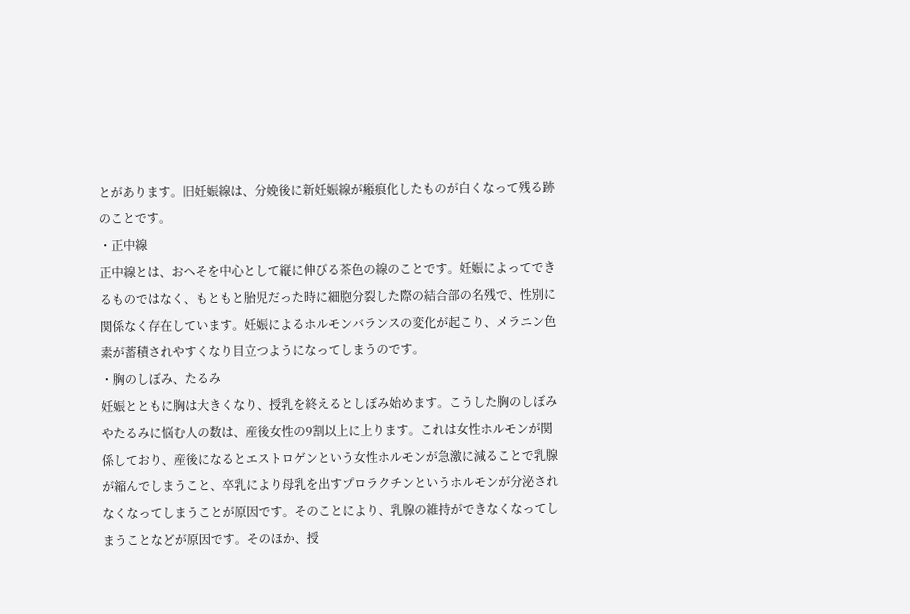とがあります。旧妊娠線は、分娩後に新妊娠線が瘢痕化したものが白くなって残る跡のことです。
・正中線
正中線とは、おへそを中心として縦に伸びる茶色の線のことです。妊娠によってできるものではなく、もともと胎児だった時に細胞分裂した際の結合部の名残で、性別に関係なく存在しています。妊娠によるホルモンバランスの変化が起こり、メラニン色素が蓄積されやすくなり目立つようになってしまうのです。
・胸のしぼみ、たるみ
妊娠とともに胸は大きくなり、授乳を終えるとしぼみ始めます。こうした胸のしぼみやたるみに悩む人の数は、産後女性の9割以上に上ります。これは女性ホルモンが関係しており、産後になるとエストロゲンという女性ホルモンが急激に減ることで乳腺が縮んでしまうこと、卒乳により母乳を出すプロラクチンというホルモンが分泌されなくなってしまうことが原因です。そのことにより、乳腺の維持ができなくなってしまうことなどが原因です。そのほか、授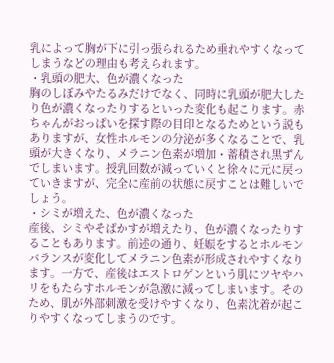乳によって胸が下に引っ張られるため垂れやすくなってしまうなどの理由も考えられます。
・乳頭の肥大、色が濃くなった
胸のしぼみやたるみだけでなく、同時に乳頭が肥大したり色が濃くなったりするといった変化も起こります。赤ちゃんがおっぱいを探す際の目印となるためという説もありますが、女性ホルモンの分泌が多くなることで、乳頭が大きくなり、メラニン色素が増加・蓄積され黒ずんでしまいます。授乳回数が減っていくと徐々に元に戻っていきますが、完全に産前の状態に戻すことは難しいでしょう。
・シミが増えた、色が濃くなった
産後、シミやそばかすが増えたり、色が濃くなったりすることもあります。前述の通り、妊娠をするとホルモンバランスが変化してメラニン色素が形成されやすくなります。一方で、産後はエストロゲンという肌にツヤやハリをもたらすホルモンが急激に減ってしまいます。そのため、肌が外部刺激を受けやすくなり、色素沈着が起こりやすくなってしまうのです。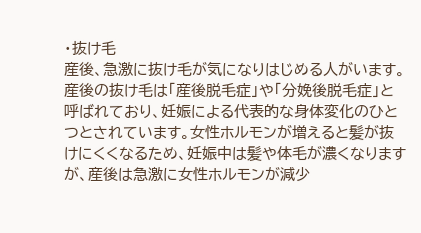・抜け毛
産後、急激に抜け毛が気になりはじめる人がいます。産後の抜け毛は「産後脱毛症」や「分娩後脱毛症」と呼ばれており、妊娠による代表的な身体変化のひとつとされています。女性ホルモンが増えると髪が抜けにくくなるため、妊娠中は髪や体毛が濃くなりますが、産後は急激に女性ホルモンが減少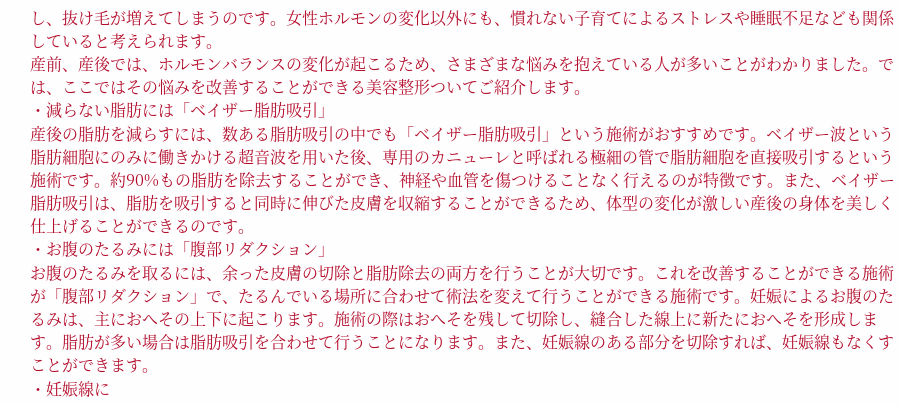し、抜け毛が増えてしまうのです。女性ホルモンの変化以外にも、慣れない子育てによるストレスや睡眠不足なども関係していると考えられます。
産前、産後では、ホルモンバランスの変化が起こるため、さまざまな悩みを抱えている人が多いことがわかりました。では、ここではその悩みを改善することができる美容整形ついてご紹介します。
・減らない脂肪には「ベイザー脂肪吸引」
産後の脂肪を減らすには、数ある脂肪吸引の中でも「ベイザー脂肪吸引」という施術がおすすめです。ベイザー波という脂肪細胞にのみに働きかける超音波を用いた後、専用のカニューレと呼ばれる極細の管で脂肪細胞を直接吸引するという施術です。約90%もの脂肪を除去することができ、神経や血管を傷つけることなく行えるのが特徴です。また、ベイザー脂肪吸引は、脂肪を吸引すると同時に伸びた皮膚を収縮することができるため、体型の変化が激しい産後の身体を美しく仕上げることができるのです。
・お腹のたるみには「腹部リダクション」
お腹のたるみを取るには、余った皮膚の切除と脂肪除去の両方を行うことが大切です。これを改善することができる施術が「腹部リダクション」で、たるんでいる場所に合わせて術法を変えて行うことができる施術です。妊娠によるお腹のたるみは、主におへその上下に起こります。施術の際はおへそを残して切除し、縫合した線上に新たにおへそを形成します。脂肪が多い場合は脂肪吸引を合わせて行うことになります。また、妊娠線のある部分を切除すれば、妊娠線もなくすことができます。
・妊娠線に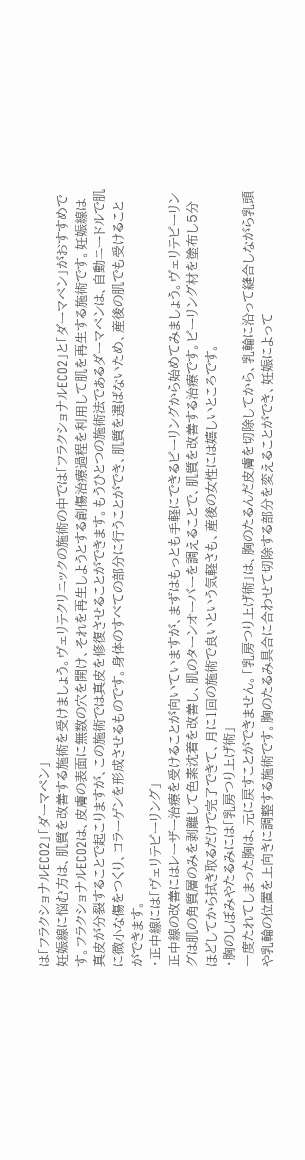は「フラクショナルECO2」「ダーマペン」
妊娠線に悩む方は、肌質を改善する施術を受けましょう。ヴェリテクリニックの施術の中では「フラクショナルECO2」と「ダーマペン」がおすすめです。フラクショナルECO2は、皮膚の表面に無数の穴を開け、それを再生しようとする創傷治療過程を利用して肌を再生する施術です。妊娠線は真皮が分裂することで起こりますが、この施術では真皮を修復させることができます。もうひとつの施術法であるダーマペンは、自動ニードルで肌に微小な傷をつくり、コラーゲンを形成させるものです。身体のすべての部分に行うことができ、肌質を選ばないため、産後の肌でも受けることができます。
・正中線には「ヴェリテピーリング」
正中線の改善にはレーザー治療を受けることが向いていますが、まずはもっとも手軽にできるピーリングから始めてみましょう。ヴェリテピーリングは肌の角質層のみを剥離して色素沈着を改善し、肌のターンオーバーを調えることで、肌質を改善する治療です。ピーリング材を塗布し5分ほどしてから拭き取るだけで完了できて、月に1回の施術で良いという気軽さも、産後の女性には嬉しいところです。
・胸のしぼみやたるみには「乳房つり上げ術」
一度たれてしまった胸は、元に戻すことができません。「乳房つり上げ術」は、胸のたるんだ皮膚を切除してから、乳輪に沿って縫合しながら乳頭や乳輪の位置を上向きに調整する施術です。胸のたるみ具合に合わせて切除する部分を変えることができ、妊娠によって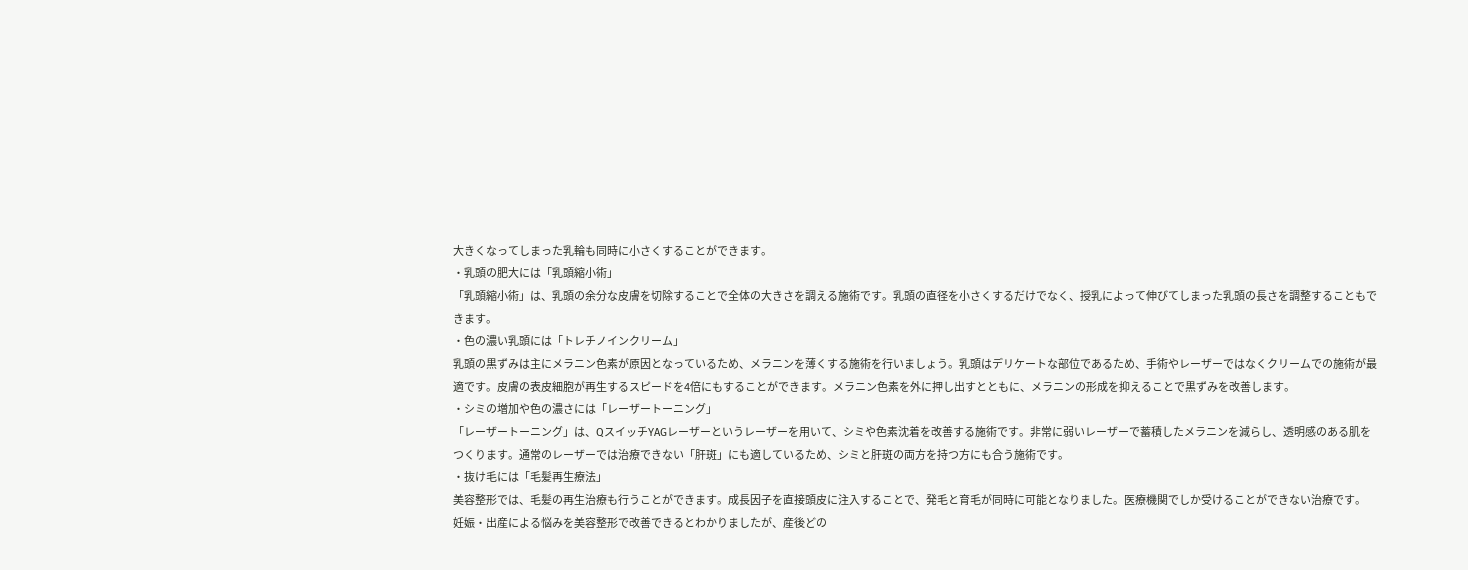大きくなってしまった乳輪も同時に小さくすることができます。
・乳頭の肥大には「乳頭縮小術」
「乳頭縮小術」は、乳頭の余分な皮膚を切除することで全体の大きさを調える施術です。乳頭の直径を小さくするだけでなく、授乳によって伸びてしまった乳頭の長さを調整することもできます。
・色の濃い乳頭には「トレチノインクリーム」
乳頭の黒ずみは主にメラニン色素が原因となっているため、メラニンを薄くする施術を行いましょう。乳頭はデリケートな部位であるため、手術やレーザーではなくクリームでの施術が最適です。皮膚の表皮細胞が再生するスピードを4倍にもすることができます。メラニン色素を外に押し出すとともに、メラニンの形成を抑えることで黒ずみを改善します。
・シミの増加や色の濃さには「レーザートーニング」
「レーザートーニング」は、QスイッチYAGレーザーというレーザーを用いて、シミや色素沈着を改善する施術です。非常に弱いレーザーで蓄積したメラニンを減らし、透明感のある肌をつくります。通常のレーザーでは治療できない「肝斑」にも適しているため、シミと肝斑の両方を持つ方にも合う施術です。
・抜け毛には「毛髪再生療法」
美容整形では、毛髪の再生治療も行うことができます。成長因子を直接頭皮に注入することで、発毛と育毛が同時に可能となりました。医療機関でしか受けることができない治療です。
妊娠・出産による悩みを美容整形で改善できるとわかりましたが、産後どの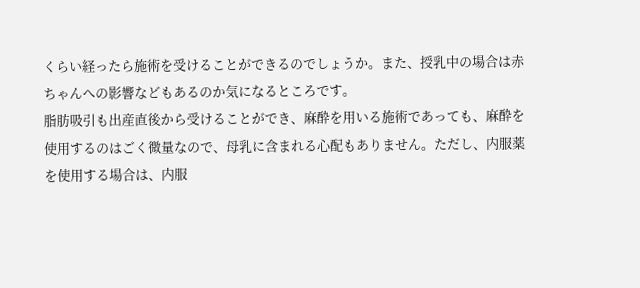くらい経ったら施術を受けることができるのでしょうか。また、授乳中の場合は赤ちゃんへの影響などもあるのか気になるところです。
脂肪吸引も出産直後から受けることができ、麻酔を用いる施術であっても、麻酔を使用するのはごく微量なので、母乳に含まれる心配もありません。ただし、内服薬を使用する場合は、内服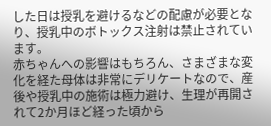した日は授乳を避けるなどの配慮が必要となり、授乳中のボトックス注射は禁止されています。
赤ちゃんへの影響はもちろん、さまざまな変化を経た母体は非常にデリケートなので、産後や授乳中の施術は極力避け、生理が再開されて2か月ほど経った頃から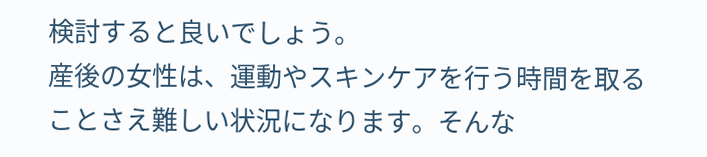検討すると良いでしょう。
産後の女性は、運動やスキンケアを行う時間を取ることさえ難しい状況になります。そんな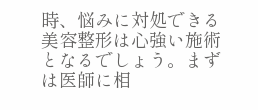時、悩みに対処できる美容整形は心強い施術となるでしょう。まずは医師に相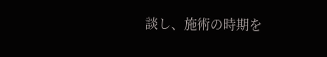談し、施術の時期を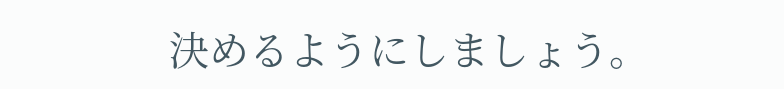決めるようにしましょう。